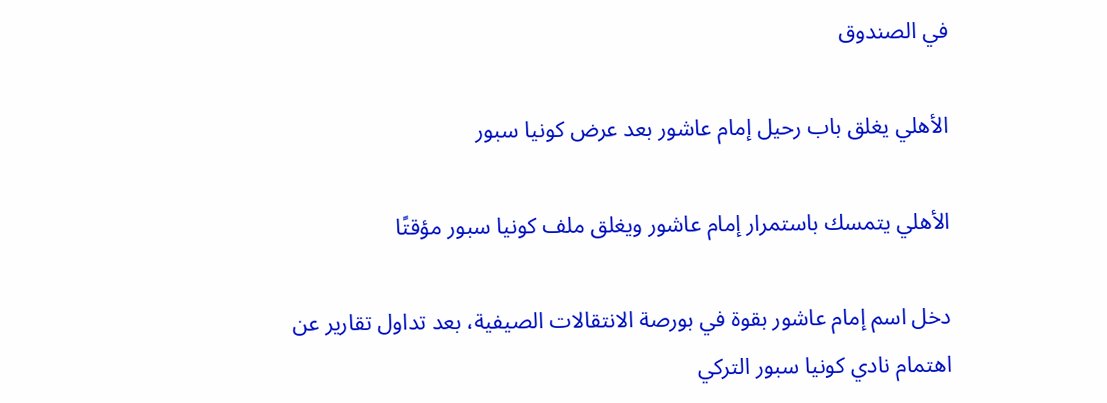في الصندوق

الأهلي يغلق باب رحيل إمام عاشور بعد عرض كونيا سبور

الأهلي يتمسك باستمرار إمام عاشور ويغلق ملف كونيا سبور مؤقتًا

دخل اسم إمام عاشور بقوة في بورصة الانتقالات الصيفية، بعد تداول تقارير عن اهتمام نادي كونيا سبور التركي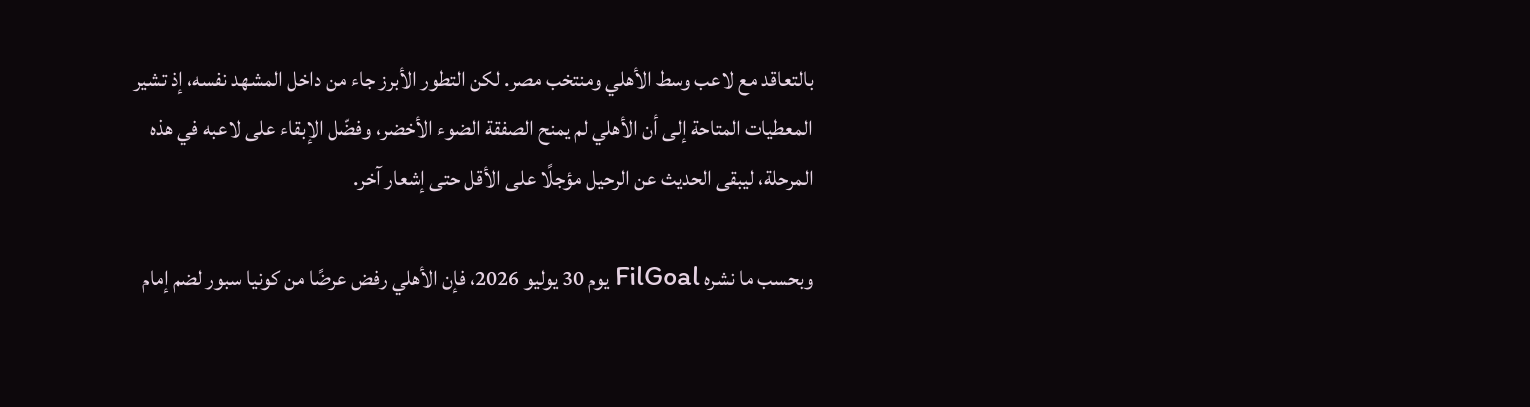بالتعاقد مع لاعب وسط الأهلي ومنتخب مصر. لكن التطور الأبرز جاء من داخل المشهد نفسه، إذ تشير المعطيات المتاحة إلى أن الأهلي لم يمنح الصفقة الضوء الأخضر، وفضّل الإبقاء على لاعبه في هذه المرحلة، ليبقى الحديث عن الرحيل مؤجلًا على الأقل حتى إشعار آخر.

وبحسب ما نشره FilGoal يوم 30 يوليو 2026، فإن الأهلي رفض عرضًا من كونيا سبور لضم إمام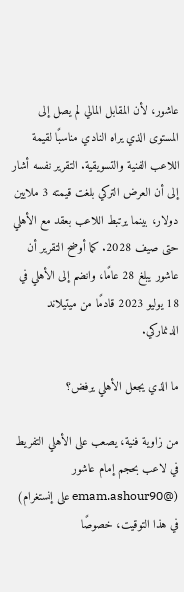عاشور، لأن المقابل المالي لم يصل إلى المستوى الذي يراه النادي مناسبًا لقيمة اللاعب الفنية والتسويقية. التقرير نفسه أشار إلى أن العرض التركي بلغت قيمته 3 ملايين دولار، بينما يرتبط اللاعب بعقد مع الأهلي حتى صيف 2028. كما أوضح التقرير أن عاشور يبلغ 28 عامًا، وانضم إلى الأهلي في 18 يوليو 2023 قادمًا من ميتيلاند الدنماركي.

ما الذي يجعل الأهلي يرفض؟

من زاوية فنية، يصعب على الأهلي التفريط في لاعب بحجم إمام عاشور (@emam.ashour90 على إنستغرام) في هذا التوقيت، خصوصًا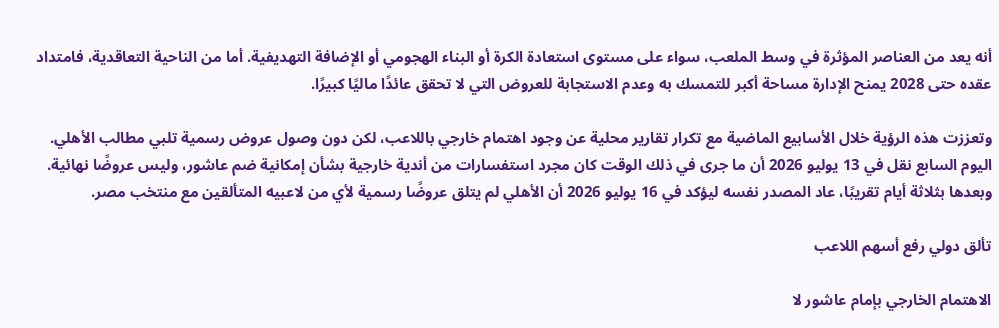أنه يعد من العناصر المؤثرة في وسط الملعب، سواء على مستوى استعادة الكرة أو البناء الهجومي أو الإضافة التهديفية. أما من الناحية التعاقدية، فامتداد عقده حتى 2028 يمنح الإدارة مساحة أكبر للتمسك به وعدم الاستجابة للعروض التي لا تحقق عائدًا ماليًا كبيرًا.

وتعززت هذه الرؤية خلال الأسابيع الماضية مع تكرار تقارير محلية عن وجود اهتمام خارجي باللاعب، لكن دون وصول عروض رسمية تلبي مطالب الأهلي. اليوم السابع نقل في 13 يوليو 2026 أن ما جرى في ذلك الوقت كان مجرد استفسارات من أندية خارجية بشأن إمكانية ضم عاشور، وليس عروضًا نهائية. وبعدها بثلاثة أيام تقريبًا، عاد المصدر نفسه ليؤكد في 16 يوليو 2026 أن الأهلي لم يتلق عروضًا رسمية لأي من لاعبيه المتألقين مع منتخب مصر.

تألق دولي رفع أسهم اللاعب

الاهتمام الخارجي بإمام عاشور لا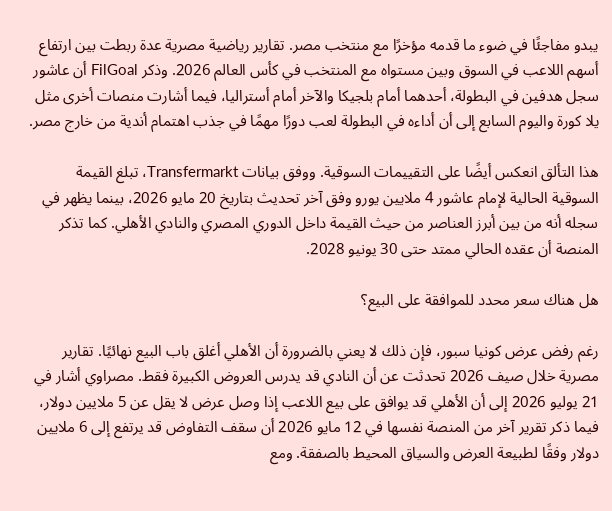يبدو مفاجئًا في ضوء ما قدمه مؤخرًا مع منتخب مصر. تقارير رياضية مصرية عدة ربطت بين ارتفاع أسهم اللاعب في السوق وبين مستواه مع المنتخب في كأس العالم 2026. وذكر FilGoal أن عاشور سجل هدفين في البطولة، أحدهما أمام بلجيكا والآخر أمام أستراليا، فيما أشارت منصات أخرى مثل يلا كورة واليوم السابع إلى أن أداءه في البطولة لعب دورًا مهمًا في جذب اهتمام أندية من خارج مصر.

هذا التألق انعكس أيضًا على التقييمات السوقية. ووفق بيانات Transfermarkt، تبلغ القيمة السوقية الحالية لإمام عاشور 4 ملايين يورو وفق آخر تحديث بتاريخ 20 مايو 2026، بينما يظهر في سجله أنه من بين أبرز العناصر من حيث القيمة داخل الدوري المصري والنادي الأهلي. كما تذكر المنصة أن عقده الحالي ممتد حتى 30 يونيو 2028.

هل هناك سعر محدد للموافقة على البيع؟

رغم رفض عرض كونيا سبور، فإن ذلك لا يعني بالضرورة أن الأهلي أغلق باب البيع نهائيًا. تقارير مصرية خلال صيف 2026 تحدثت عن أن النادي قد يدرس العروض الكبيرة فقط. مصراوي أشار في 21 يوليو 2026 إلى أن الأهلي قد يوافق على بيع اللاعب إذا وصل عرض لا يقل عن 5 ملايين دولار، فيما ذكر تقرير آخر من المنصة نفسها في 12 مايو 2026 أن سقف التفاوض قد يرتفع إلى 6 ملايين دولار وفقًا لطبيعة العرض والسياق المحيط بالصفقة. ومع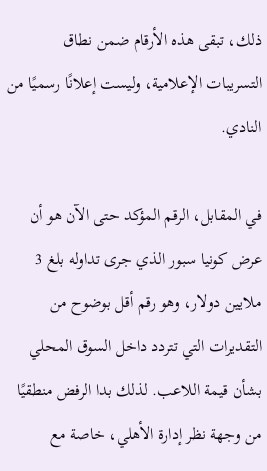ذلك، تبقى هذه الأرقام ضمن نطاق التسريبات الإعلامية، وليست إعلانًا رسميًا من النادي.

في المقابل، الرقم المؤكد حتى الآن هو أن عرض كونيا سبور الذي جرى تداوله بلغ 3 ملايين دولار، وهو رقم أقل بوضوح من التقديرات التي تتردد داخل السوق المحلي بشأن قيمة اللاعب. لذلك بدا الرفض منطقيًا من وجهة نظر إدارة الأهلي، خاصة مع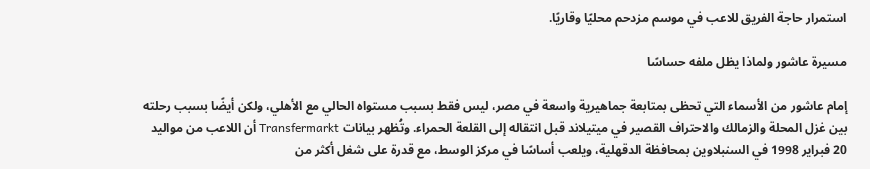استمرار حاجة الفريق للاعب في موسم مزدحم محليًا وقاريًا.

مسيرة عاشور ولماذا يظل ملفه حساسًا

إمام عاشور من الأسماء التي تحظى بمتابعة جماهيرية واسعة في مصر، ليس فقط بسبب مستواه الحالي مع الأهلي، ولكن أيضًا بسبب رحلته بين غزل المحلة والزمالك والاحتراف القصير في ميتيلاند قبل انتقاله إلى القلعة الحمراء. وتُظهر بيانات Transfermarkt أن اللاعب من مواليد 20 فبراير 1998 في السنبلاوين بمحافظة الدقهلية، ويلعب أساسًا في مركز الوسط، مع قدرة على شغل أكثر من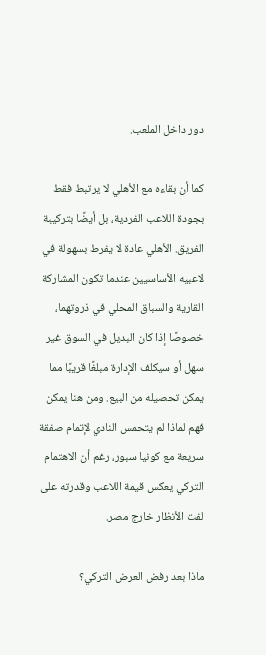دور داخل الملعب.

كما أن بقاءه مع الأهلي لا يرتبط فقط بجودة اللاعب الفردية، بل أيضًا بتركيبة الفريق. الأهلي عادة لا يفرط بسهولة في لاعبيه الأساسيين عندما تكون المشاركة القارية والسباق المحلي في ذروتهما، خصوصًا إذا كان البديل في السوق غير سهل أو سيكلف الإدارة مبلغًا قريبًا مما يمكن تحصيله من البيع. ومن هنا يمكن فهم لماذا لم يتحمس النادي لإتمام صفقة سريعة مع كونيا سبور، رغم أن الاهتمام التركي يعكس قيمة اللاعب وقدرته على لفت الأنظار خارج مصر.

ماذا بعد رفض العرض التركي؟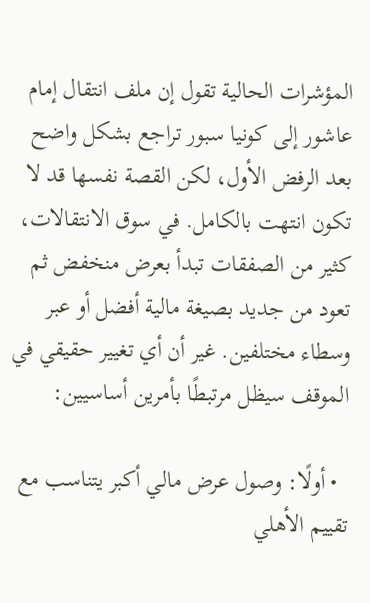المؤشرات الحالية تقول إن ملف انتقال إمام عاشور إلى كونيا سبور تراجع بشكل واضح بعد الرفض الأول، لكن القصة نفسها قد لا تكون انتهت بالكامل. في سوق الانتقالات، كثير من الصفقات تبدأ بعرض منخفض ثم تعود من جديد بصيغة مالية أفضل أو عبر وسطاء مختلفين. غير أن أي تغيير حقيقي في الموقف سيظل مرتبطًا بأمرين أساسيين:

  • أولًا: وصول عرض مالي أكبر يتناسب مع تقييم الأهلي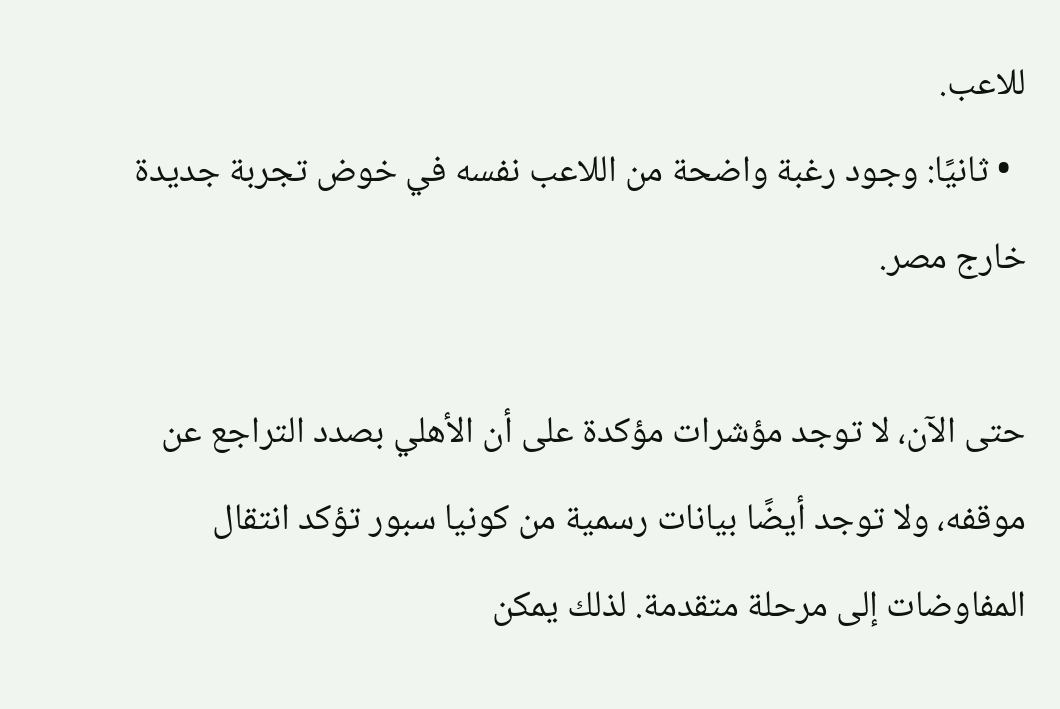للاعب.
  • ثانيًا: وجود رغبة واضحة من اللاعب نفسه في خوض تجربة جديدة خارج مصر.

حتى الآن، لا توجد مؤشرات مؤكدة على أن الأهلي بصدد التراجع عن موقفه، ولا توجد أيضًا بيانات رسمية من كونيا سبور تؤكد انتقال المفاوضات إلى مرحلة متقدمة. لذلك يمكن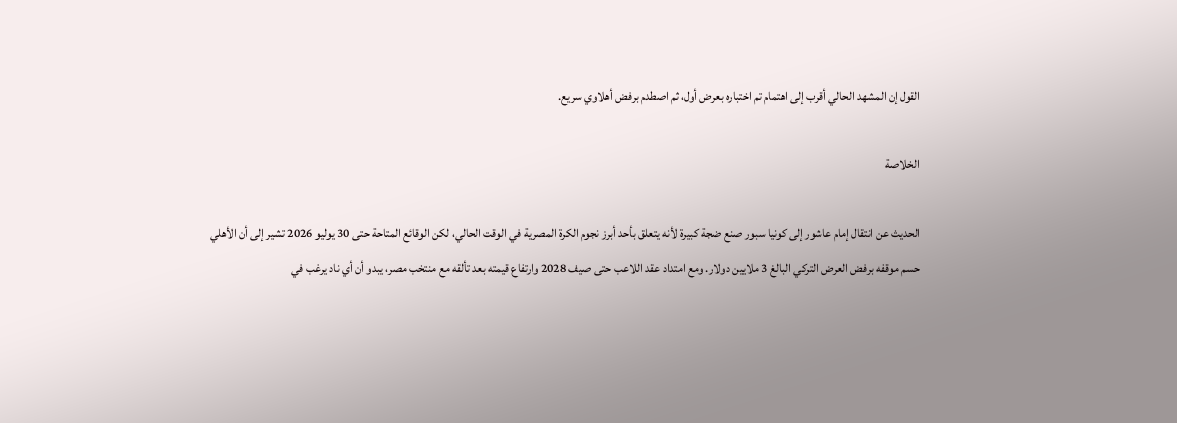القول إن المشهد الحالي أقرب إلى اهتمام تم اختباره بعرض أول، ثم اصطدم برفض أهلاوي سريع.

الخلاصة

الحديث عن انتقال إمام عاشور إلى كونيا سبور صنع ضجة كبيرة لأنه يتعلق بأحد أبرز نجوم الكرة المصرية في الوقت الحالي، لكن الوقائع المتاحة حتى 30 يوليو 2026 تشير إلى أن الأهلي حسم موقفه برفض العرض التركي البالغ 3 ملايين دولار. ومع امتداد عقد اللاعب حتى صيف 2028 وارتفاع قيمته بعد تألقه مع منتخب مصر، يبدو أن أي ناد يرغب في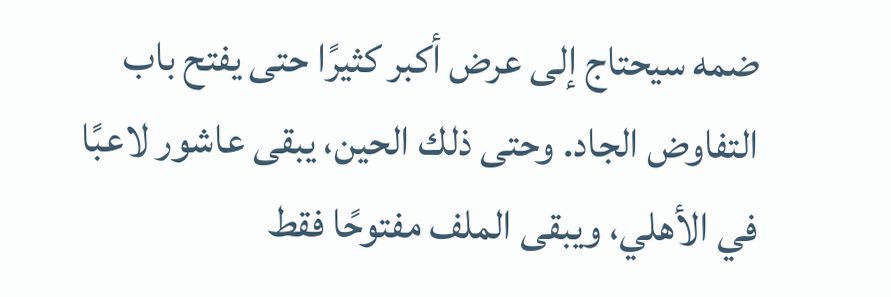ضمه سيحتاج إلى عرض أكبر كثيرًا حتى يفتح باب التفاوض الجاد. وحتى ذلك الحين، يبقى عاشور لاعبًا في الأهلي، ويبقى الملف مفتوحًا فقط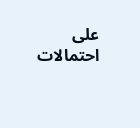على احتمالات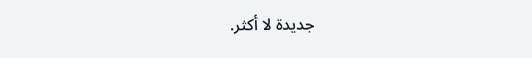جديدة لا أكثر.